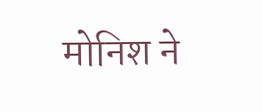मोनिश ने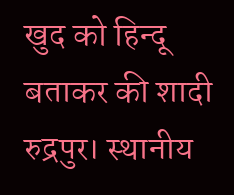खुद को हिन्दू बताकर की शादी
रुद्रपुर। स्थानीय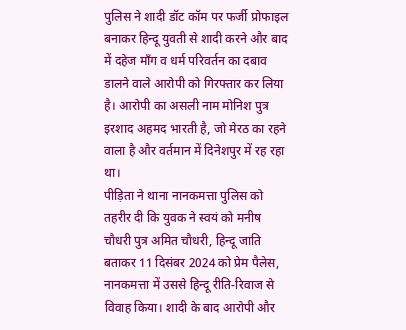पुलिस ने शादी डॉट कॉम पर फर्जी प्रोफाइल बनाकर हिन्दू युवती से शादी करने और बाद में दहेज माँग व धर्म परिवर्तन का दबाव डालने वाले आरोपी को गिरफ्तार कर लिया है। आरोपी का असली नाम मोनिश पुत्र इरशाद अहमद भारती है, जो मेरठ का रहने वाला है और वर्तमान में दिनेशपुर में रह रहा था।
पीड़िता ने थाना नानकमत्ता पुलिस को तहरीर दी कि युवक ने स्वयं को मनीष चौधरी पुत्र अमित चौधरी, हिन्दू जाति बताकर 11 दिसंबर 2024 को प्रेम पैलेस, नानकमत्ता में उससे हिन्दू रीति-रिवाज से विवाह किया। शादी के बाद आरोपी और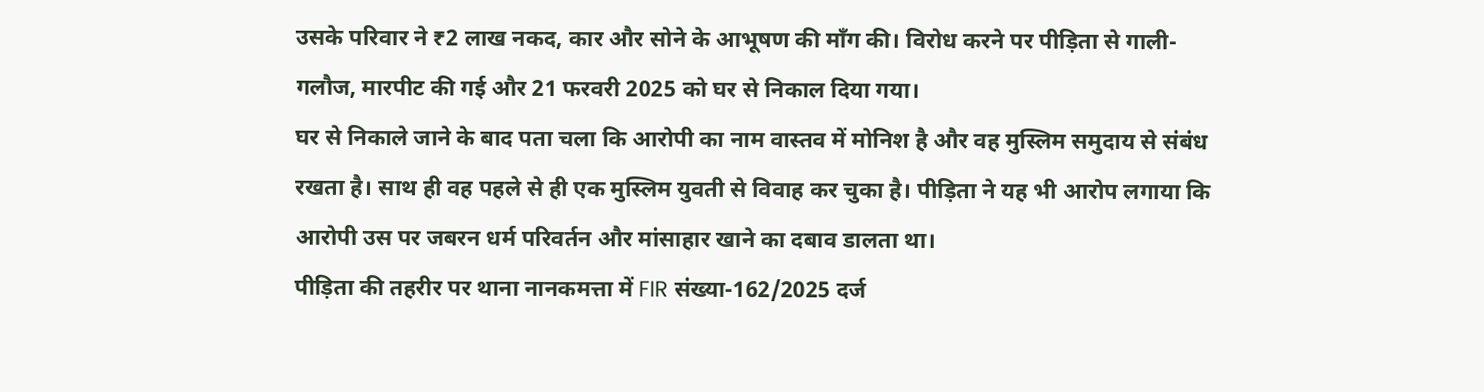उसके परिवार ने ₹2 लाख नकद, कार और सोने के आभूषण की माँग की। विरोध करने पर पीड़िता से गाली-गलौज, मारपीट की गई और 21 फरवरी 2025 को घर से निकाल दिया गया।
घर से निकाले जाने के बाद पता चला कि आरोपी का नाम वास्तव में मोनिश है और वह मुस्लिम समुदाय से संबंध रखता है। साथ ही वह पहले से ही एक मुस्लिम युवती से विवाह कर चुका है। पीड़िता ने यह भी आरोप लगाया कि आरोपी उस पर जबरन धर्म परिवर्तन और मांसाहार खाने का दबाव डालता था।
पीड़िता की तहरीर पर थाना नानकमत्ता में FIR संख्या-162/2025 दर्ज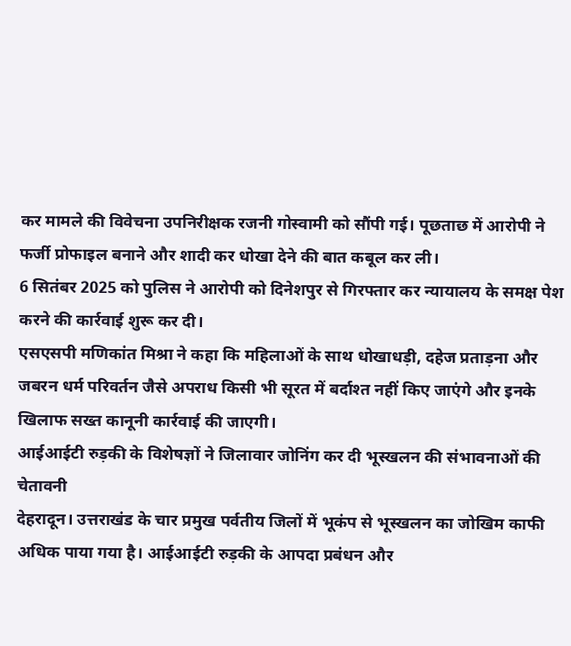कर मामले की विवेचना उपनिरीक्षक रजनी गोस्वामी को सौंपी गई। पूछताछ में आरोपी ने फर्जी प्रोफाइल बनाने और शादी कर धोखा देने की बात कबूल कर ली।
6 सितंबर 2025 को पुलिस ने आरोपी को दिनेशपुर से गिरफ्तार कर न्यायालय के समक्ष पेश करने की कार्रवाई शुरू कर दी।
एसएसपी मणिकांत मिश्रा ने कहा कि महिलाओं के साथ धोखाधड़ी, दहेज प्रताड़ना और जबरन धर्म परिवर्तन जैसे अपराध किसी भी सूरत में बर्दाश्त नहीं किए जाएंगे और इनके खिलाफ सख्त कानूनी कार्रवाई की जाएगी।
आईआईटी रुड़की के विशेषज्ञों ने जिलावार जोनिंग कर दी भूस्खलन की संभावनाओं की चेतावनी
देहरादून। उत्तराखंड के चार प्रमुख पर्वतीय जिलों में भूकंप से भूस्खलन का जोखिम काफी अधिक पाया गया है। आईआईटी रुड़की के आपदा प्रबंधन और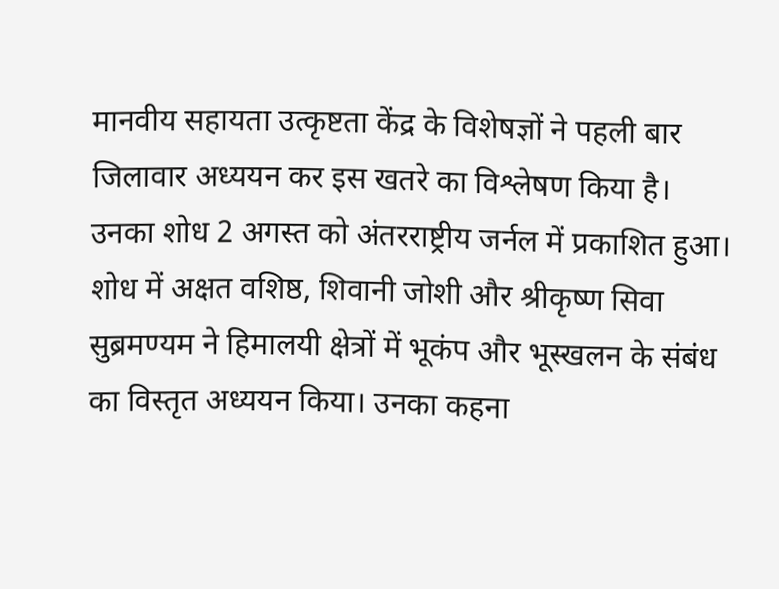मानवीय सहायता उत्कृष्टता केंद्र के विशेषज्ञों ने पहली बार जिलावार अध्ययन कर इस खतरे का विश्लेषण किया है। उनका शोध 2 अगस्त को अंतरराष्ट्रीय जर्नल में प्रकाशित हुआ।
शोध में अक्षत वशिष्ठ, शिवानी जोशी और श्रीकृष्ण सिवा सुब्रमण्यम ने हिमालयी क्षेत्रों में भूकंप और भूस्खलन के संबंध का विस्तृत अध्ययन किया। उनका कहना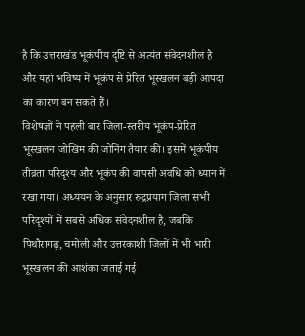है कि उत्तराखंड भूकंपीय दृष्टि से अत्यंत संवेदनशील है और यहां भविष्य में भूकंप से प्रेरित भूस्खलन बड़ी आपदा का कारण बन सकते हैं।
विशेषज्ञों ने पहली बार जिला-स्तरीय भूकंप-प्रेरित भूस्खलन जोखिम की जोनिंग तैयार की। इसमें भूकंपीय तीव्रता परिदृश्य और भूकंप की वापसी अवधि को ध्यान में रखा गया। अध्ययन के अनुसार रुद्रप्रयाग जिला सभी परिदृश्यों में सबसे अधिक संवेदनशील है, जबकि पिथौरागढ़, चमोली और उत्तरकाशी जिलों में भी भारी भूस्खलन की आशंका जताई गई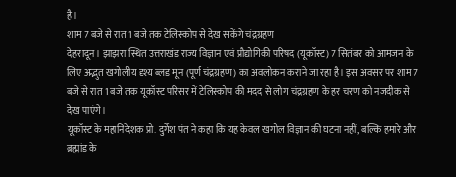है।
शाम 7 बजे से रात 1 बजे तक टेलिस्कोप से देख सकेंगे चंद्रग्रहण
देहरादून। झाझरा स्थित उत्तराखंड राज्य विज्ञान एवं प्रौद्योगिकी परिषद (यूकॉस्ट) 7 सितंबर को आमजन के लिए अद्भुत खगोलीय दृश्य ब्लड मून (पूर्ण चंद्रग्रहण) का अवलोकन कराने जा रहा है। इस अवसर पर शाम 7 बजे से रात 1 बजे तक यूकॉस्ट परिसर में टेलिस्कोप की मदद से लोग चंद्रग्रहण के हर चरण को नजदीक से देख पाएंगे।
यूकॉस्ट के महानिदेशक प्रो. दुर्गेश पंत ने कहा कि यह केवल खगोल विज्ञान की घटना नहीं, बल्कि हमारे और ब्रह्मांड के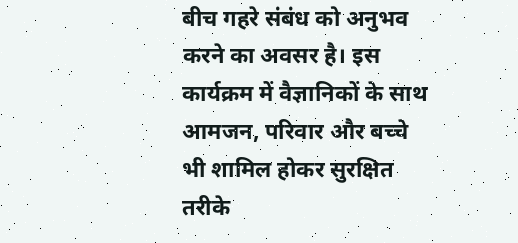बीच गहरे संबंध को अनुभव करने का अवसर है। इस कार्यक्रम में वैज्ञानिकों के साथ आमजन, परिवार और बच्चे भी शामिल होकर सुरक्षित तरीके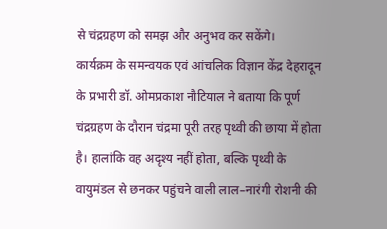से चंद्रग्रहण को समझ और अनुभव कर सकेंगे।
कार्यक्रम के समन्वयक एवं आंचलिक विज्ञान केंद्र देहरादून के प्रभारी डॉ. ओमप्रकाश नौटियाल ने बताया कि पूर्ण चंद्रग्रहण के दौरान चंद्रमा पूरी तरह पृथ्वी की छाया में होता है। हालांकि वह अदृश्य नहीं होता, बल्कि पृथ्वी के वायुमंडल से छनकर पहुंचने वाली लाल–नारंगी रोशनी की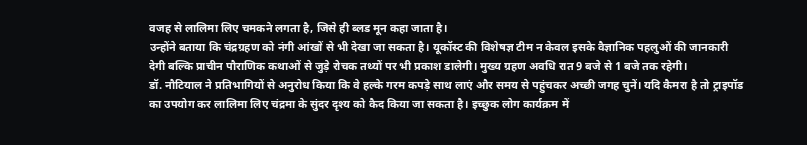वजह से लालिमा लिए चमकने लगता है, जिसे ही ब्लड मून कहा जाता है।
उन्होंने बताया कि चंद्रग्रहण को नंगी आंखों से भी देखा जा सकता है। यूकॉस्ट की विशेषज्ञ टीम न केवल इसके वैज्ञानिक पहलुओं की जानकारी देगी बल्कि प्राचीन पौराणिक कथाओं से जुड़े रोचक तथ्यों पर भी प्रकाश डालेगी। मुख्य ग्रहण अवधि रात 9 बजे से 1 बजे तक रहेगी।
डॉ. नौटियाल ने प्रतिभागियों से अनुरोध किया कि वे हल्के गरम कपड़े साथ लाएं और समय से पहुंचकर अच्छी जगह चुनें। यदि कैमरा है तो ट्राइपॉड का उपयोग कर लालिमा लिए चंद्रमा के सुंदर दृश्य को कैद किया जा सकता है। इच्छुक लोग कार्यक्रम में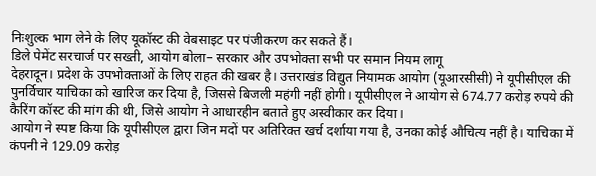निःशुल्क भाग लेने के लिए यूकॉस्ट की वेबसाइट पर पंजीकरण कर सकते हैं।
डिले पेमेंट सरचार्ज पर सख्ती, आयोग बोला– सरकार और उपभोक्ता सभी पर समान नियम लागू
देहरादून। प्रदेश के उपभोक्ताओं के लिए राहत की खबर है। उत्तराखंड विद्युत नियामक आयोग (यूआरसीसी) ने यूपीसीएल की पुनर्विचार याचिका को खारिज कर दिया है, जिससे बिजली महंगी नहीं होगी। यूपीसीएल ने आयोग से 674.77 करोड़ रुपये की कैरिंग कॉस्ट की मांग की थी, जिसे आयोग ने आधारहीन बताते हुए अस्वीकार कर दिया।
आयोग ने स्पष्ट किया कि यूपीसीएल द्वारा जिन मदों पर अतिरिक्त खर्च दर्शाया गया है, उनका कोई औचित्य नहीं है। याचिका में कंपनी ने 129.09 करोड़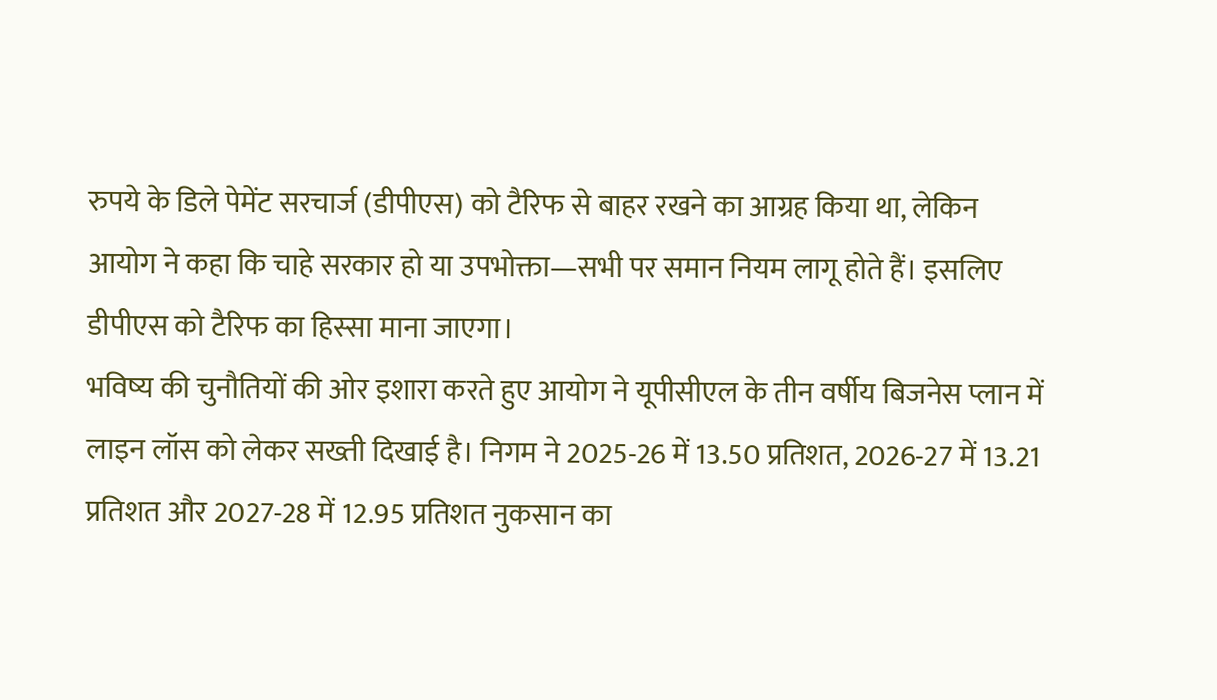रुपये के डिले पेमेंट सरचार्ज (डीपीएस) को टैरिफ से बाहर रखने का आग्रह किया था, लेकिन आयोग ने कहा कि चाहे सरकार हो या उपभोक्ता—सभी पर समान नियम लागू होते हैं। इसलिए डीपीएस को टैरिफ का हिस्सा माना जाएगा।
भविष्य की चुनौतियों की ओर इशारा करते हुए आयोग ने यूपीसीएल के तीन वर्षीय बिजनेस प्लान में लाइन लॉस को लेकर सख्ती दिखाई है। निगम ने 2025-26 में 13.50 प्रतिशत, 2026-27 में 13.21 प्रतिशत और 2027-28 में 12.95 प्रतिशत नुकसान का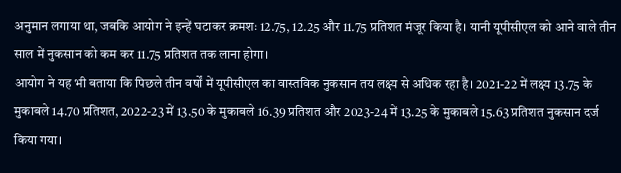अनुमान लगाया था, जबकि आयोग ने इन्हें घटाकर क्रमशः 12.75, 12.25 और 11.75 प्रतिशत मंजूर किया है। यानी यूपीसीएल को आने वाले तीन साल में नुकसान को कम कर 11.75 प्रतिशत तक लाना होगा।
आयोग ने यह भी बताया कि पिछले तीन वर्षों में यूपीसीएल का वास्तविक नुकसान तय लक्ष्य से अधिक रहा है। 2021-22 में लक्ष्य 13.75 के मुकाबले 14.70 प्रतिशत, 2022-23 में 13.50 के मुकाबले 16.39 प्रतिशत और 2023-24 में 13.25 के मुकाबले 15.63 प्रतिशत नुकसान दर्ज किया गया।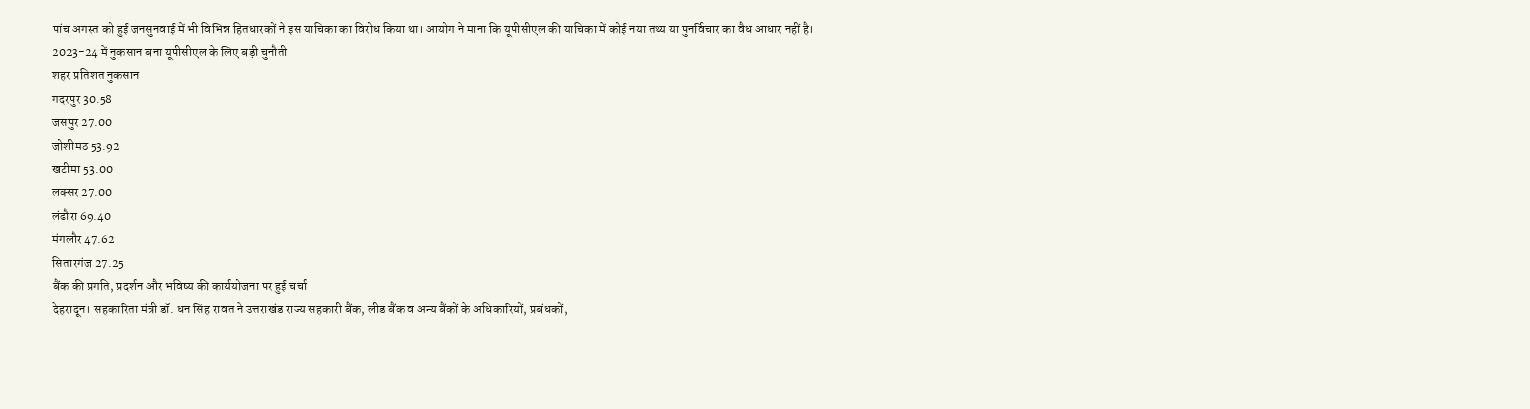पांच अगस्त को हुई जनसुनवाई में भी विभिन्न हितधारकों ने इस याचिका का विरोध किया था। आयोग ने माना कि यूपीसीएल की याचिका में कोई नया तथ्य या पुनर्विचार का वैध आधार नहीं है।
2023-24 में नुकसान बना यूपीसीएल के लिए बड़ी चुनौती
शहर प्रतिशत नुकसान
गदरपुर 30.58
जसपुर 27.00
जोशीमठ 53.92
खटीमा 53.00
लक्सर 27.00
लंढौरा 69.40
मंगलौर 47.62
सितारगंज 27.25
बैंक की प्रगति, प्रदर्शन और भविष्य की कार्ययोजना पर हुई चर्चा
देहरादून। सहकारिता मंत्री डॉ. धन सिंह रावत ने उत्तराखंड राज्य सहकारी बैंक, लीड बैंक व अन्य बैंकों के अधिकारियों, प्रबंधकों,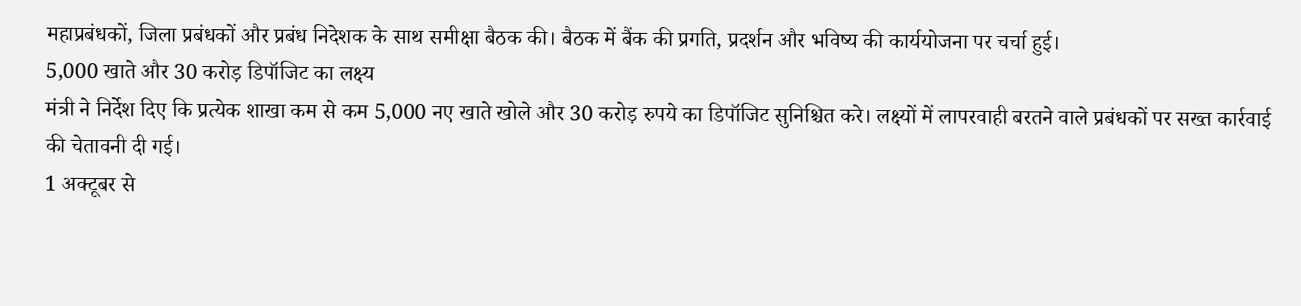महाप्रबंधकों, जिला प्रबंधकों और प्रबंध निदेशक के साथ समीक्षा बैठक की। बैठक में बैंक की प्रगति, प्रदर्शन और भविष्य की कार्ययोजना पर चर्चा हुई।
5,000 खाते और 30 करोड़ डिपॉजिट का लक्ष्य
मंत्री ने निर्देश दिए कि प्रत्येक शाखा कम से कम 5,000 नए खाते खोले और 30 करोड़ रुपये का डिपॉजिट सुनिश्चित करे। लक्ष्यों में लापरवाही बरतने वाले प्रबंधकों पर सख्त कार्रवाई की चेतावनी दी गई।
1 अक्टूबर से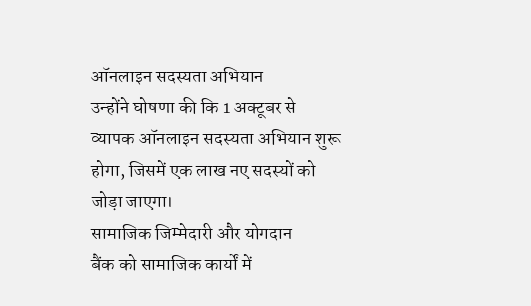ऑनलाइन सदस्यता अभियान
उन्होंने घोषणा की कि 1 अक्टूबर से व्यापक ऑनलाइन सदस्यता अभियान शुरू होगा, जिसमें एक लाख नए सदस्यों को जोड़ा जाएगा।
सामाजिक जिम्मेदारी और योगदान
बैंक को सामाजिक कार्यों में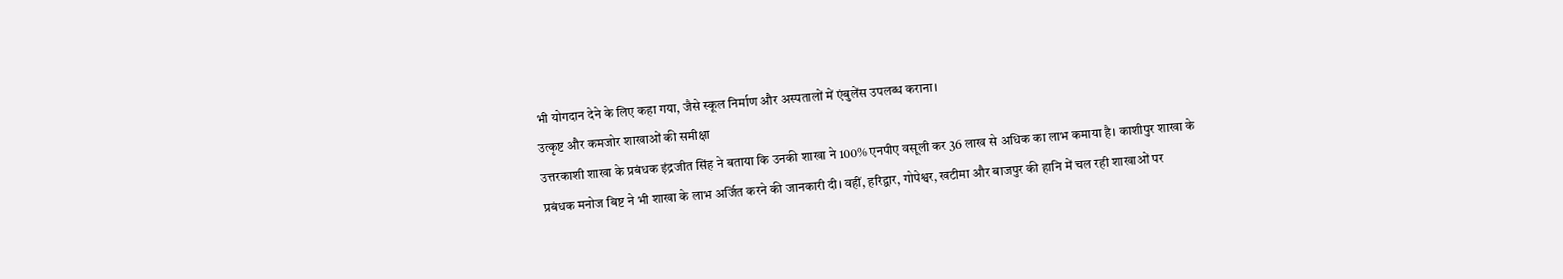भी योगदान देने के लिए कहा गया, जैसे स्कूल निर्माण और अस्पतालों में एंबुलेंस उपलब्ध कराना।
उत्कृष्ट और कमजोर शाखाओं की समीक्षा
उत्तरकाशी शाखा के प्रबंधक इंद्रजीत सिंह ने बताया कि उनकी शाखा ने 100% एनपीए वसूली कर 36 लाख से अधिक का लाभ कमाया है। काशीपुर शाखा के प्रबंधक मनोज बिष्ट ने भी शाखा के लाभ अर्जित करने की जानकारी दी। वहीं, हरिद्वार, गोपेश्वर, खटीमा और बाजपुर की हानि में चल रही शाखाओं पर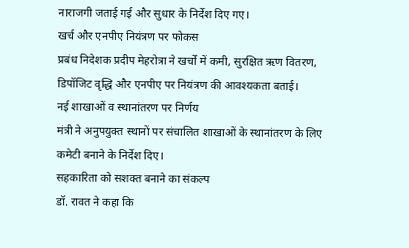नाराजगी जताई गई और सुधार के निर्देश दिए गए।
खर्च और एनपीए नियंत्रण पर फोकस
प्रबंध निदेशक प्रदीप मेहरोत्रा ने खर्चों में कमी, सुरक्षित ऋण वितरण, डिपॉजिट वृद्धि और एनपीए पर नियंत्रण की आवश्यकता बताई।
नई शाखाओं व स्थानांतरण पर निर्णय
मंत्री ने अनुपयुक्त स्थानों पर संचालित शाखाओं के स्थानांतरण के लिए कमेटी बनाने के निर्देश दिए।
सहकारिता को सशक्त बनाने का संकल्प
डॉ. रावत ने कहा कि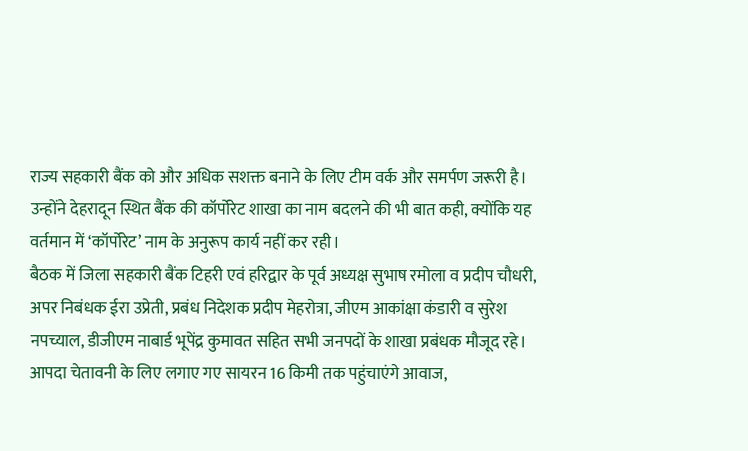राज्य सहकारी बैंक को और अधिक सशक्त बनाने के लिए टीम वर्क और समर्पण जरूरी है। उन्होंने देहरादून स्थित बैंक की कॉर्पोरेट शाखा का नाम बदलने की भी बात कही, क्योंकि यह वर्तमान में ‘कॉर्पोरेट’ नाम के अनुरूप कार्य नहीं कर रही।
बैठक में जिला सहकारी बैंक टिहरी एवं हरिद्वार के पूर्व अध्यक्ष सुभाष रमोला व प्रदीप चौधरी, अपर निबंधक ईरा उप्रेती, प्रबंध निदेशक प्रदीप मेहरोत्रा, जीएम आकांक्षा कंडारी व सुरेश नपच्याल, डीजीएम नाबार्ड भूपेंद्र कुमावत सहित सभी जनपदों के शाखा प्रबंधक मौजूद रहे।
आपदा चेतावनी के लिए लगाए गए सायरन 16 किमी तक पहुंचाएंगे आवाज,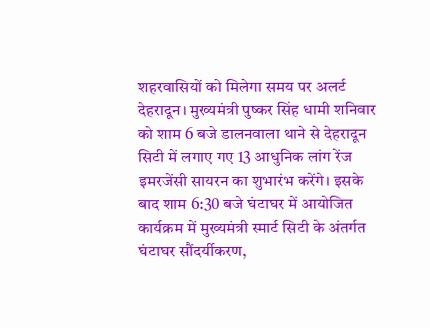शहरवासियों को मिलेगा समय पर अलर्ट
देहरादून। मुख्यमंत्री पुष्कर सिंह धामी शनिवार को शाम 6 बजे डालनवाला थाने से देहरादून सिटी में लगाए गए 13 आधुनिक लांग रेंज इमरजेंसी सायरन का शुभारंभ करेंगे। इसके बाद शाम 6:30 बजे घंटाघर में आयोजित कार्यक्रम में मुख्यमंत्री स्मार्ट सिटी के अंतर्गत घंटाघर सौंदर्यीकरण,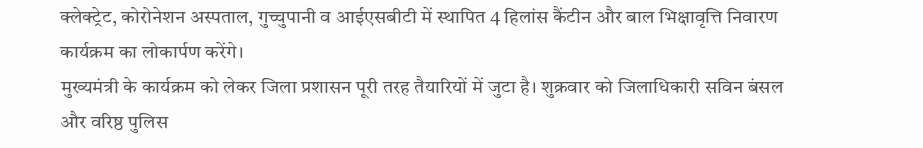क्लेक्ट्रेट, कोरोनेशन अस्पताल, गुच्चुपानी व आईएसबीटी में स्थापित 4 हिलांस कैंटीन और बाल भिक्षावृत्ति निवारण कार्यक्रम का लोकार्पण करेंगे।
मुख्यमंत्री के कार्यक्रम को लेकर जिला प्रशासन पूरी तरह तैयारियों में जुटा है। शुक्रवार को जिलाधिकारी सविन बंसल और वरिष्ठ पुलिस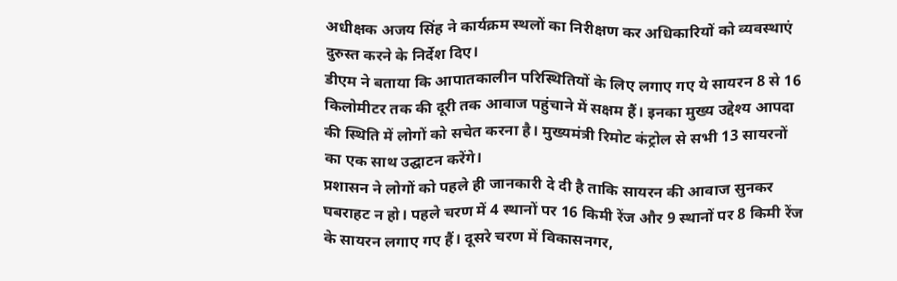अधीक्षक अजय सिंह ने कार्यक्रम स्थलों का निरीक्षण कर अधिकारियों को व्यवस्थाएं दुरुस्त करने के निर्देश दिए।
डीएम ने बताया कि आपातकालीन परिस्थितियों के लिए लगाए गए ये सायरन 8 से 16 किलोमीटर तक की दूरी तक आवाज पहुंचाने में सक्षम हैं। इनका मुख्य उद्देश्य आपदा की स्थिति में लोगों को सचेत करना है। मुख्यमंत्री रिमोट कंट्रोल से सभी 13 सायरनों का एक साथ उद्घाटन करेंगे।
प्रशासन ने लोगों को पहले ही जानकारी दे दी है ताकि सायरन की आवाज सुनकर घबराहट न हो। पहले चरण में 4 स्थानों पर 16 किमी रेंज और 9 स्थानों पर 8 किमी रेंज के सायरन लगाए गए हैं। दूसरे चरण में विकासनगर,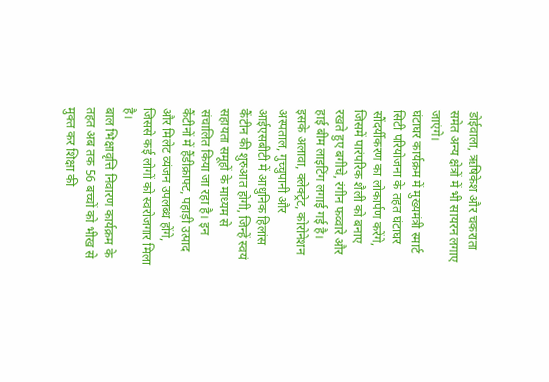डोईवाला, ऋषिकेश और चकराता समेत अन्य क्षेत्रों में भी सायरन लगाए जाएंगे।
घंटाघर कार्यक्रम में मुख्यमंत्री स्मार्ट सिटी परियोजना के तहत घंटाघर सौंदर्यीकरण का लोकार्पण करेंगे, जिसमें पारंपरिक शैली को बनाए रखते हुए बगीचे, रंगीन फव्वारे और हाई बीम लाइटिंग लगाई गई है।
इसके अलावा, क्लेक्ट्रेट, कोरोनेशन अस्पताल, गुच्चुपानी और आईएसबीटी में आधुनिक हिलांस कैंटीन की शुरुआत होगी, जिन्हें स्वयं सहायता समूहों के माध्यम से संचालित किया जा रहा है। इन कैंटीनों में हैंडीक्राफ्ट, पहाड़ी उत्पाद और मिलेट व्यंजन उपलब्ध होंगे, जिससे कई लोगों को स्वरोजगार मिला है।
बाल भिक्षावृत्ति निवारण कार्यक्रम के तहत अब तक 56 बच्चों को भीख से मुक्त कर शिक्षा की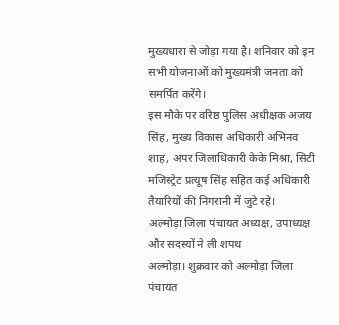मुख्यधारा से जोड़ा गया है। शनिवार को इन सभी योजनाओं को मुख्यमंत्री जनता को समर्पित करेंगे।
इस मौके पर वरिष्ठ पुलिस अधीक्षक अजय सिंह, मुख्य विकास अधिकारी अभिनव शाह, अपर जिलाधिकारी केके मिश्रा, सिटी मजिस्ट्रेट प्रत्यूष सिंह सहित कई अधिकारी तैयारियों की निगरानी में जुटे रहे।
अल्मोड़ा जिला पंचायत अध्यक्ष, उपाध्यक्ष और सदस्यों ने ली शपथ
अल्मोड़ा। शुक्रवार को अल्मोड़ा जिला पंचायत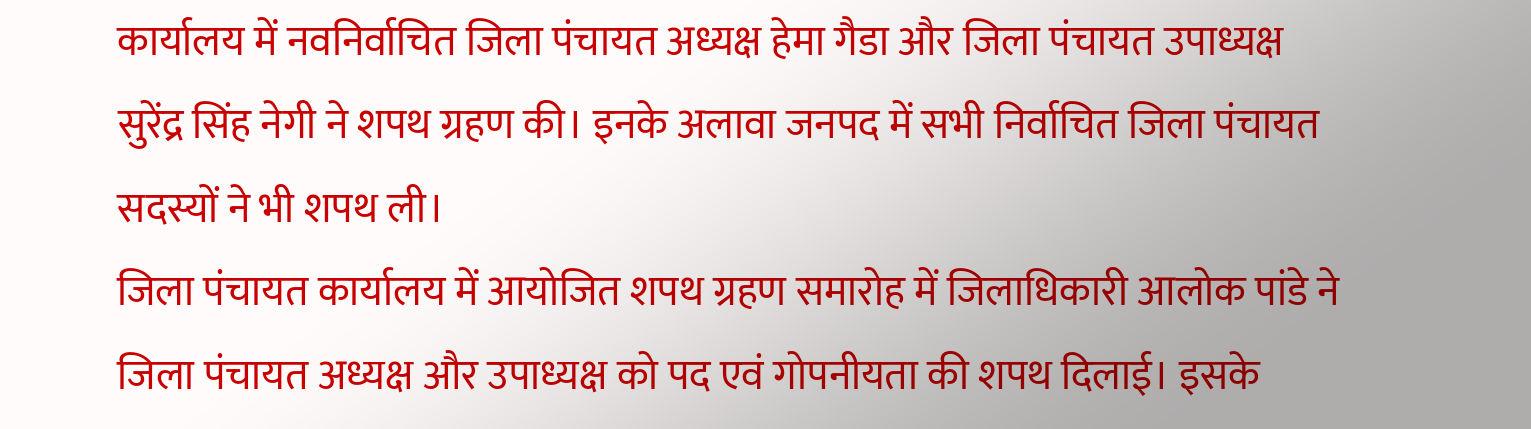कार्यालय में नवनिर्वाचित जिला पंचायत अध्यक्ष हेमा गैडा और जिला पंचायत उपाध्यक्ष सुरेंद्र सिंह नेगी ने शपथ ग्रहण की। इनके अलावा जनपद में सभी निर्वाचित जिला पंचायत सदस्यों ने भी शपथ ली।
जिला पंचायत कार्यालय में आयोजित शपथ ग्रहण समारोह में जिलाधिकारी आलोक पांडे ने जिला पंचायत अध्यक्ष और उपाध्यक्ष को पद एवं गोपनीयता की शपथ दिलाई। इसके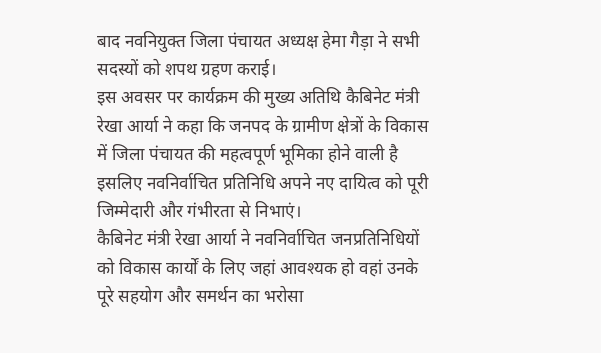बाद नवनियुक्त जिला पंचायत अध्यक्ष हेमा गैड़ा ने सभी सदस्यों को शपथ ग्रहण कराई।
इस अवसर पर कार्यक्रम की मुख्य अतिथि कैबिनेट मंत्री रेखा आर्या ने कहा कि जनपद के ग्रामीण क्षेत्रों के विकास में जिला पंचायत की महत्वपूर्ण भूमिका होने वाली है इसलिए नवनिर्वाचित प्रतिनिधि अपने नए दायित्व को पूरी जिम्मेदारी और गंभीरता से निभाएं।
कैबिनेट मंत्री रेखा आर्या ने नवनिर्वाचित जनप्रतिनिधियों को विकास कार्यों के लिए जहां आवश्यक हो वहां उनके पूरे सहयोग और समर्थन का भरोसा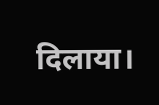दिलाया।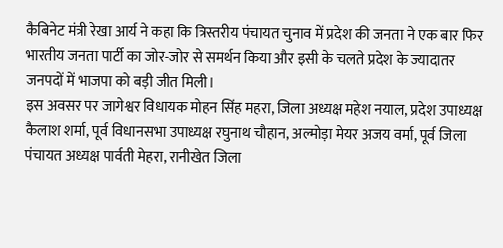कैबिनेट मंत्री रेखा आर्य ने कहा कि त्रिस्तरीय पंचायत चुनाव में प्रदेश की जनता ने एक बार फिर भारतीय जनता पार्टी का जोर-जोर से समर्थन किया और इसी के चलते प्रदेश के ज्यादातर जनपदों में भाजपा को बड़ी जीत मिली।
इस अवसर पर जागेश्वर विधायक मोहन सिंह महरा, जिला अध्यक्ष महेश नयाल, प्रदेश उपाध्यक्ष कैलाश शर्मा, पूर्व विधानसभा उपाध्यक्ष रघुनाथ चौहान, अल्मोड़ा मेयर अजय वर्मा, पूर्व जिला पंचायत अध्यक्ष पार्वती मेहरा, रानीखेत जिला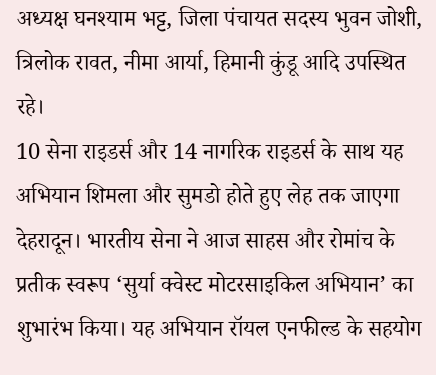अध्यक्ष घनश्याम भट्ट, जिला पंचायत सदस्य भुवन जोशी, त्रिलोक रावत, नीमा आर्या, हिमानी कुंडू आदि उपस्थित रहे।
10 सेना राइडर्स और 14 नागरिक राइडर्स के साथ यह अभियान शिमला और सुमडो होते हुए लेह तक जाएगा
देहरादून। भारतीय सेना ने आज साहस और रोमांच के प्रतीक स्वरूप ‘सुर्या क्वेस्ट मोटरसाइकिल अभियान’ का शुभारंभ किया। यह अभियान रॉयल एनफील्ड के सहयोग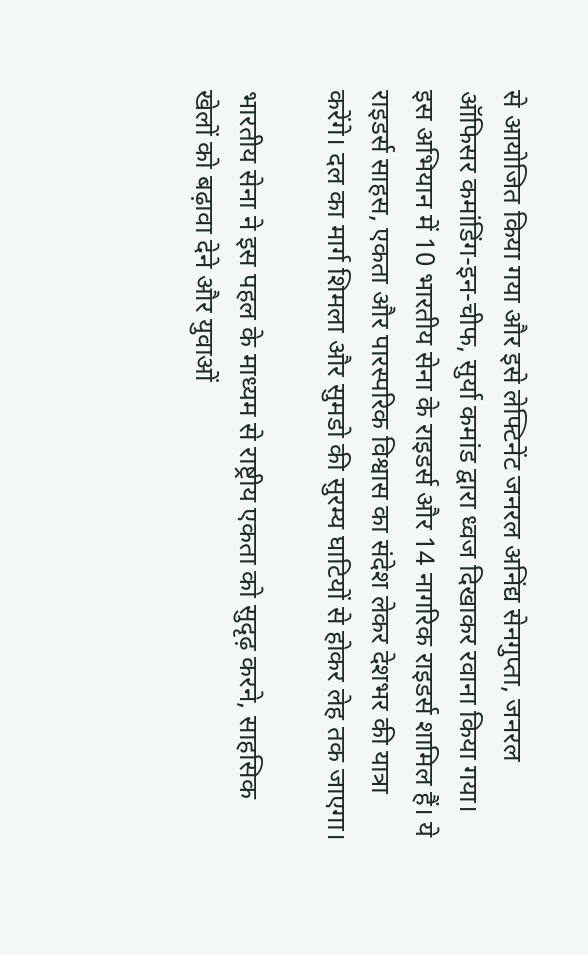से आयोजित किया गया और इसे लेफ्टिनेंट जनरल अनिंद्य सेनगुप्ता, जनरल ऑफिसर कमांडिंग-इन-चीफ, सुर्या कमांड द्वारा ध्वज दिखाकर रवाना किया गया।
इस अभियान में 10 भारतीय सेना के राइडर्स और 14 नागरिक राइडर्स शामिल हैं। ये राइडर्स साहस, एकता और पारस्परिक विश्वास का संदेश लेकर देशभर की यात्रा करेंगे। दल का मार्ग शिमला और सुमडो की सुरम्य घाटियों से होकर लेह तक जाएगा।

भारतीय सेना ने इस पहल के माध्यम से राष्ट्रीय एकता को सुदृढ़ करने, साहसिक खेलों को बढ़ावा देने और युवाओं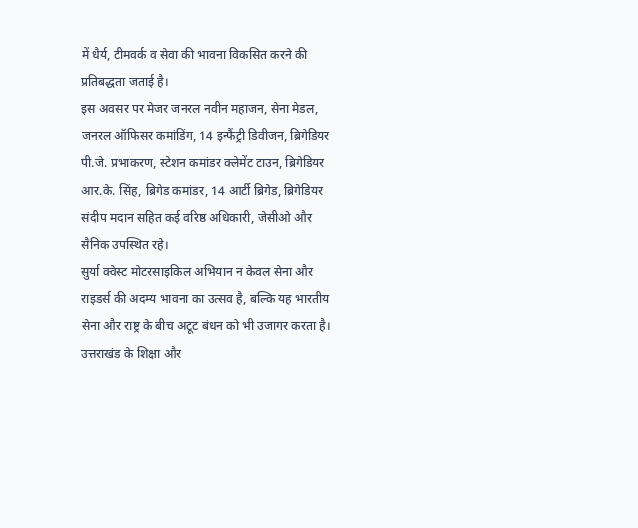में धैर्य, टीमवर्क व सेवा की भावना विकसित करने की प्रतिबद्धता जताई है।
इस अवसर पर मेजर जनरल नवीन महाजन, सेना मेडल, जनरल ऑफिसर कमांडिंग, 14 इन्फैंट्री डिवीजन, ब्रिगेडियर पी.जे. प्रभाकरण, स्टेशन कमांडर क्लेमेंट टाउन, ब्रिगेडियर आर.के. सिंह, ब्रिगेड कमांडर, 14 आर्टी ब्रिगेड, ब्रिगेडियर संदीप मदान सहित कई वरिष्ठ अधिकारी, जेसीओ और सैनिक उपस्थित रहे।
सुर्या क्वेस्ट मोटरसाइकिल अभियान न केवल सेना और राइडर्स की अदम्य भावना का उत्सव है, बल्कि यह भारतीय सेना और राष्ट्र के बीच अटूट बंधन को भी उजागर करता है।
उत्तराखंड के शिक्षा और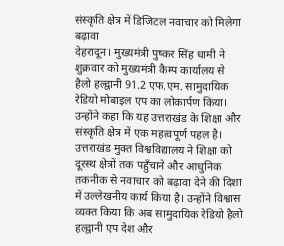संस्कृति क्षेत्र में डिजिटल नवाचार को मिलेगा बढ़ावा
देहरादून। मुख्यमंत्री पुष्कर सिंह धामी ने शुक्रवार को मुख्यमंत्री कैम्प कार्यालय से हैलो हल्द्वानी 91.2 एफ.एम. सामुदायिक रेडियो मोबाइल एप का लोकार्पण किया। उन्होंने कहा कि यह उत्तराखंड के शिक्षा और संस्कृति क्षेत्र में एक महत्वपूर्ण पहल है। उत्तराखंड मुक्त विश्वविद्यालय ने शिक्षा को दूरस्थ क्षेत्रों तक पहुँचाने और आधुनिक तकनीक से नवाचार को बढ़ावा देने की दिशा में उल्लेखनीय कार्य किया है। उन्होंने विश्वास व्यक्त किया कि अब सामुदायिक रेडियो हैलो हल्द्वानी एप देश और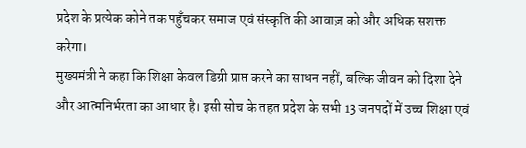प्रदेश के प्रत्येक कोने तक पहुँचकर समाज एवं संस्कृति की आवाज़ को और अधिक सशक्त करेगा।
मुख्यमंत्री ने कहा कि शिक्षा केवल डिग्री प्राप्त करने का साधन नहीं, बल्कि जीवन को दिशा देने और आत्मनिर्भरता का आधार है। इसी सोच के तहत प्रदेश के सभी 13 जनपदों में उच्च शिक्षा एवं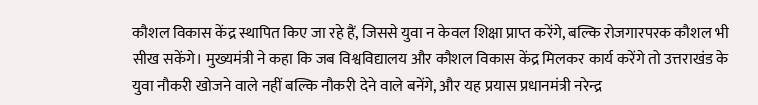कौशल विकास केंद्र स्थापित किए जा रहे हैं, जिससे युवा न केवल शिक्षा प्राप्त करेंगे, बल्कि रोजगारपरक कौशल भी सीख सकेंगे। मुख्यमंत्री ने कहा कि जब विश्वविद्यालय और कौशल विकास केंद्र मिलकर कार्य करेंगे तो उत्तराखंड के युवा नौकरी खोजने वाले नहीं बल्कि नौकरी देने वाले बनेंगे, और यह प्रयास प्रधानमंत्री नरेन्द्र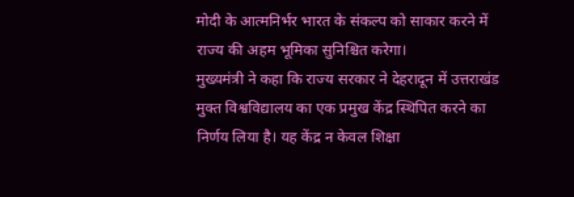मोदी के आत्मनिर्भर भारत के संकल्प को साकार करने में राज्य की अहम भूमिका सुनिश्चित करेगा।
मुख्यमंत्री ने कहा कि राज्य सरकार ने देहरादून में उत्तराखंड मुक्त विश्वविद्यालय का एक प्रमुख केंद्र स्थिपित करने का निर्णय लिया है। यह केंद्र न केवल शिक्षा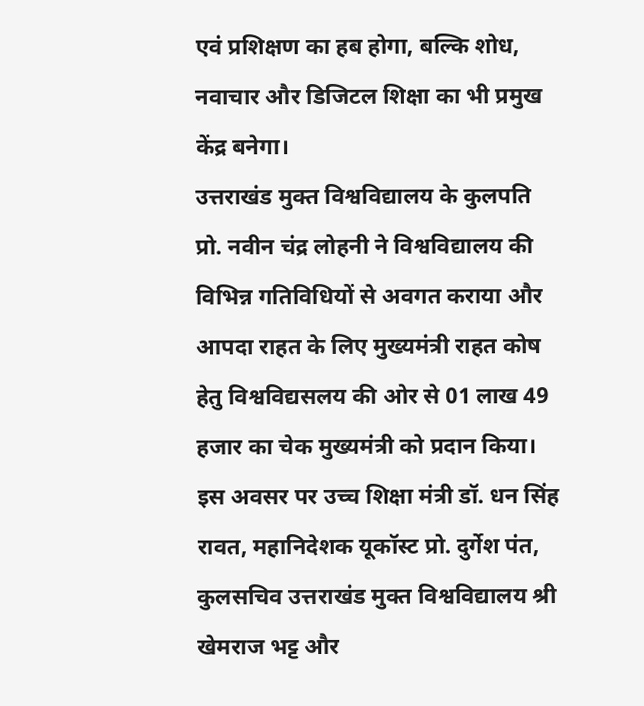एवं प्रशिक्षण का हब होगा, बल्कि शोध, नवाचार और डिजिटल शिक्षा का भी प्रमुख केंद्र बनेगा।
उत्तराखंड मुक्त विश्वविद्यालय के कुलपति प्रो. नवीन चंद्र लोहनी ने विश्वविद्यालय की विभिन्न गतिविधियों से अवगत कराया और आपदा राहत के लिए मुख्यमंत्री राहत कोष हेतु विश्वविद्यसलय की ओर से 01 लाख 49 हजार का चेक मुख्यमंत्री को प्रदान किया।
इस अवसर पर उच्च शिक्षा मंत्री डॉ. धन सिंह रावत, महानिदेशक यूकॉस्ट प्रो. दुर्गेश पंत, कुलसचिव उत्तराखंड मुक्त विश्वविद्यालय श्री खेमराज भट्ट और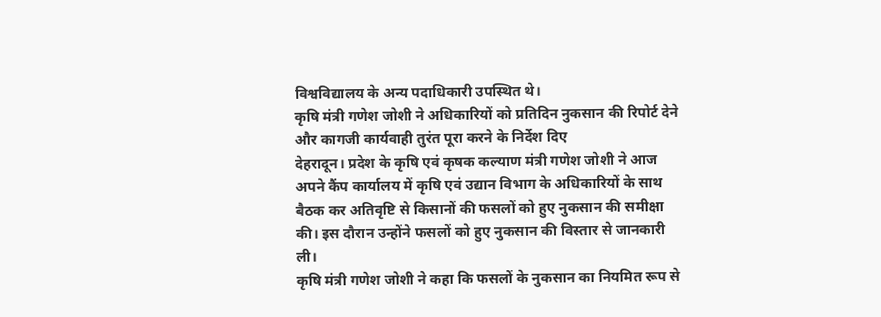विश्वविद्यालय के अन्य पदाधिकारी उपस्थित थे।
कृषि मंत्री गणेश जोशी ने अधिकारियों को प्रतिदिन नुकसान की रिपोर्ट देने और कागजी कार्यवाही तुरंत पूरा करने के निर्देश दिए
देहरादून। प्रदेश के कृषि एवं कृषक कल्याण मंत्री गणेश जोशी ने आज अपने कैंप कार्यालय में कृषि एवं उद्यान विभाग के अधिकारियों के साथ बैठक कर अतिवृष्टि से किसानों की फसलों को हुए नुकसान की समीक्षा की। इस दौरान उन्होंने फसलों को हुए नुकसान की विस्तार से जानकारी ली।
कृषि मंत्री गणेश जोशी ने कहा कि फसलों के नुकसान का नियमित रूप से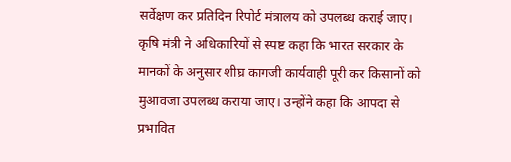सर्वेक्षण कर प्रतिदिन रिपोर्ट मंत्रालय को उपलब्ध कराई जाए। कृषि मंत्री ने अधिकारियों से स्पष्ट कहा कि भारत सरकार के मानकों के अनुसार शीघ्र कागजी कार्यवाही पूरी कर किसानों को मुआवजा उपलब्ध कराया जाए। उन्होंने कहा कि आपदा से प्रभावित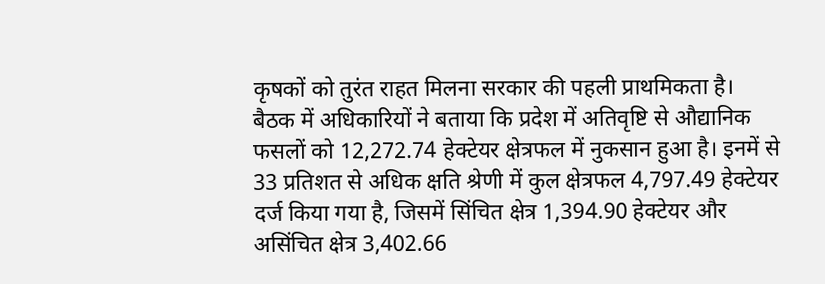कृषकों को तुरंत राहत मिलना सरकार की पहली प्राथमिकता है।
बैठक में अधिकारियों ने बताया कि प्रदेश में अतिवृष्टि से औद्यानिक फसलों को 12,272.74 हेक्टेयर क्षेत्रफल में नुकसान हुआ है। इनमें से 33 प्रतिशत से अधिक क्षति श्रेणी में कुल क्षेत्रफल 4,797.49 हेक्टेयर दर्ज किया गया है, जिसमें सिंचित क्षेत्र 1,394.90 हेक्टेयर और असिंचित क्षेत्र 3,402.66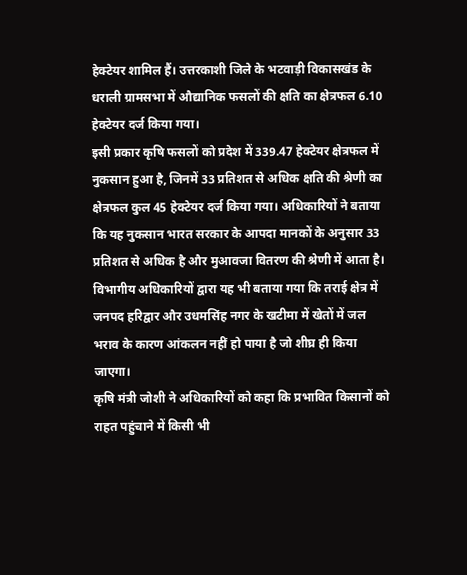हेक्टेयर शामिल हैं। उत्तरकाशी जिले के भटवाड़ी विकासखंड के धराली ग्रामसभा में औद्यानिक फसलों की क्षति का क्षेत्रफल 6.10 हेक्टेयर दर्ज किया गया।
इसी प्रकार कृषि फसलों को प्रदेश में 339.47 हेक्टेयर क्षेत्रफल में नुकसान हुआ है, जिनमें 33 प्रतिशत से अधिक क्षति की श्रेणी का क्षेत्रफल कुल 45 हेक्टेयर दर्ज किया गया। अधिकारियों ने बताया कि यह नुकसान भारत सरकार के आपदा मानकों के अनुसार 33 प्रतिशत से अधिक है और मुआवजा वितरण की श्रेणी में आता है। विभागीय अधिकारियों द्वारा यह भी बताया गया कि तराई क्षेत्र में जनपद हरिद्वार और उधमसिंह नगर के खटीमा में खेतों में जल भराव के कारण आंकलन नहीं हो पाया है जो शीघ्र ही किया जाएगा।
कृषि मंत्री जोशी ने अधिकारियों को कहा कि प्रभावित किसानों को राहत पहुंचाने में किसी भी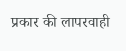प्रकार की लापरवाही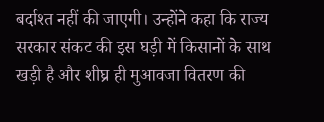बर्दाश्त नहीं की जाएगी। उन्होंने कहा कि राज्य सरकार संकट की इस घड़ी में किसानों के साथ खड़ी है और शीघ्र ही मुआवजा वितरण की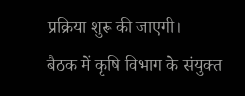प्रक्रिया शुरू की जाएगी।
बैठक में कृषि विभाग के संयुक्त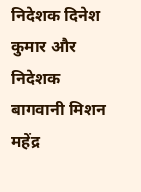निदेशक दिनेश कुमार और निदेशक बागवानी मिशन महेंद्र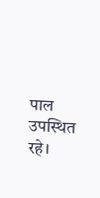पाल उपस्थित रहे।